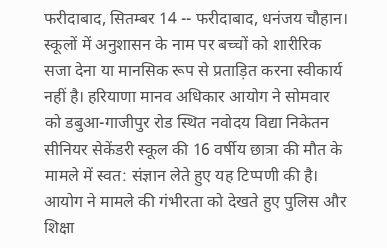फरीदाबाद, सितम्बर 14 -- फरीदाबाद, धनंजय चौहान। स्कूलों में अनुशासन के नाम पर बच्चों को शारीरिक सजा देना या मानसिक रूप से प्रताड़ित करना स्वीकार्य नहीं है। हरियाणा मानव अधिकार आयोग ने सोमवार को डबुआ-गाजीपुर रोड स्थित नवोदय विद्या निकेतन सीनियर सेकेंडरी स्कूल की 16 वर्षीय छात्रा की मौत के मामले में स्वत: संज्ञान लेते हुए यह टिप्पणी की है। आयोग ने मामले की गंभीरता को देखते हुए पुलिस और शिक्षा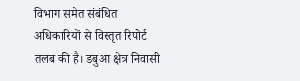विभाग समेत संबंधित अधिकारियों से विस्तृत रिपोर्ट तलब की है। डबुआ क्षेत्र निवासी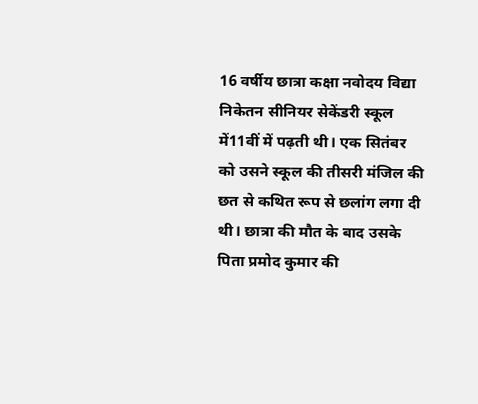16 वर्षीय छात्रा कक्षा नवोदय विद्या निकेतन सीनियर सेकेंडरी स्कूल में11वीं में पढ़ती थी। एक सितंबर को उसने स्कूल की तीसरी मंजिल की छत से कथित रूप से छलांग लगा दी थी। छात्रा की मौत के बाद उसके पिता प्रमोद कुमार की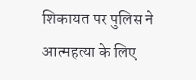शिकायत पर पुलिस ने आत्महत्या के लिए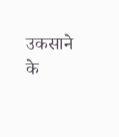उकसाने के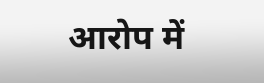आरोप में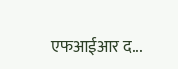एफआईआर द...